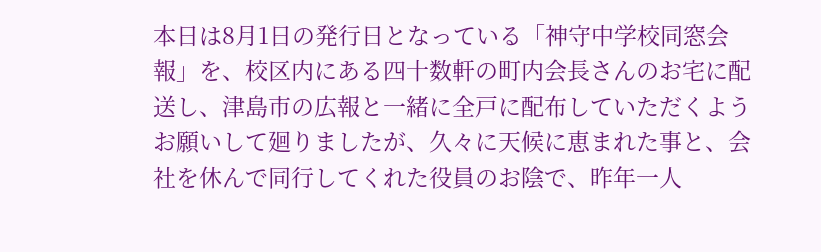本日は8月1日の発行日となっている「神守中学校同窓会報」を、校区内にある四十数軒の町内会長さんのお宅に配送し、津島市の広報と一緒に全戸に配布していただくようお願いして廻りましたが、久々に天候に恵まれた事と、会社を休んで同行してくれた役員のお陰で、昨年一人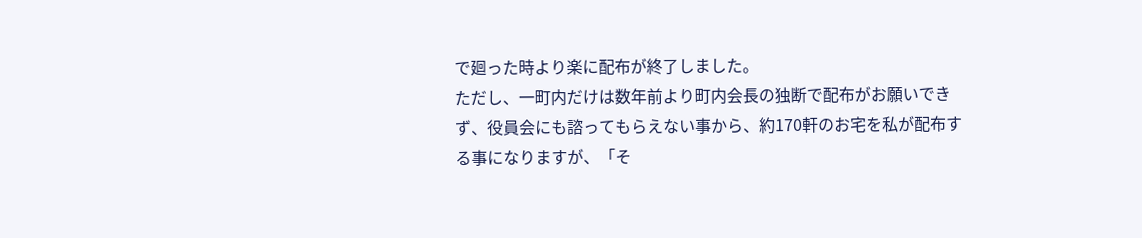で廻った時より楽に配布が終了しました。
ただし、一町内だけは数年前より町内会長の独断で配布がお願いできず、役員会にも諮ってもらえない事から、約170軒のお宅を私が配布する事になりますが、「そ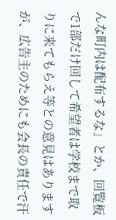んな町内は配布するな」とか、回覧板で1部だけ回して希望者は学校まで取りに来てもらえ等との意見はありますが、広告主のためにも会長の責任で汗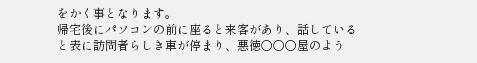をかく事となります。
帰宅後にパソコンの前に座ると来客があり、話していると表に訪問者らしき車が停まり、悪徳○○○屋のよう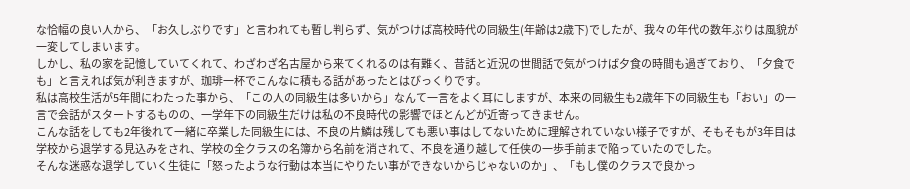な恰幅の良い人から、「お久しぶりです」と言われても暫し判らず、気がつけば高校時代の同級生(年齢は2歳下)でしたが、我々の年代の数年ぶりは風貌が一変してしまいます。
しかし、私の家を記憶していてくれて、わざわざ名古屋から来てくれるのは有難く、昔話と近況の世間話で気がつけば夕食の時間も過ぎており、「夕食でも」と言えれば気が利きますが、珈琲一杯でこんなに積もる話があったとはびっくりです。
私は高校生活が5年間にわたった事から、「この人の同級生は多いから」なんて一言をよく耳にしますが、本来の同級生も2歳年下の同級生も「おい」の一言で会話がスタートするものの、一学年下の同級生だけは私の不良時代の影響でほとんどが近寄ってきません。
こんな話をしても2年後れて一緒に卒業した同級生には、不良の片鱗は残しても悪い事はしてないために理解されていない様子ですが、そもそもが3年目は学校から退学する見込みをされ、学校の全クラスの名簿から名前を消されて、不良を通り越して任侠の一歩手前まで陥っていたのでした。
そんな迷惑な退学していく生徒に「怒ったような行動は本当にやりたい事ができないからじゃないのか」、「もし僕のクラスで良かっ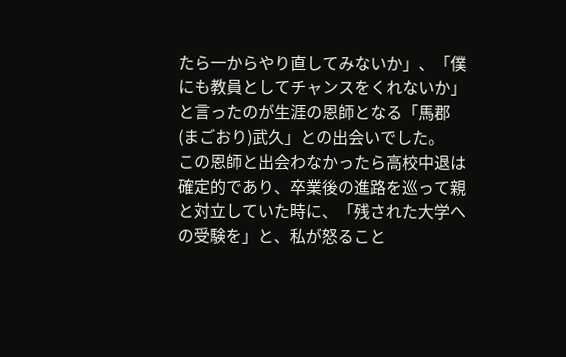たら一からやり直してみないか」、「僕にも教員としてチャンスをくれないか」と言ったのが生涯の恩師となる「馬郡(まごおり)武久」との出会いでした。
この恩師と出会わなかったら高校中退は確定的であり、卒業後の進路を巡って親と対立していた時に、「残された大学への受験を」と、私が怒ること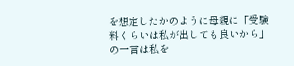を想定したかのように母親に「受験料くらいは私が出しても良いから」の一言は私を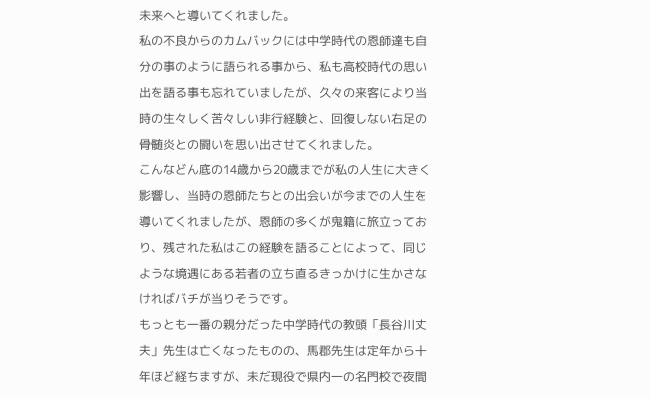未来へと導いてくれました。
私の不良からのカムバックには中学時代の恩師達も自分の事のように語られる事から、私も高校時代の思い出を語る事も忘れていましたが、久々の来客により当時の生々しく苦々しい非行経験と、回復しない右足の骨髄炎との闘いを思い出させてくれました。
こんなどん底の14歳から20歳までが私の人生に大きく影響し、当時の恩師たちとの出会いが今までの人生を導いてくれましたが、恩師の多くが鬼籍に旅立っており、残された私はこの経験を語ることによって、同じような境遇にある若者の立ち直るきっかけに生かさなければバチが当りそうです。
もっとも一番の親分だった中学時代の教頭「長谷川丈夫」先生は亡くなったものの、馬郡先生は定年から十年ほど経ちますが、未だ現役で県内一の名門校で夜間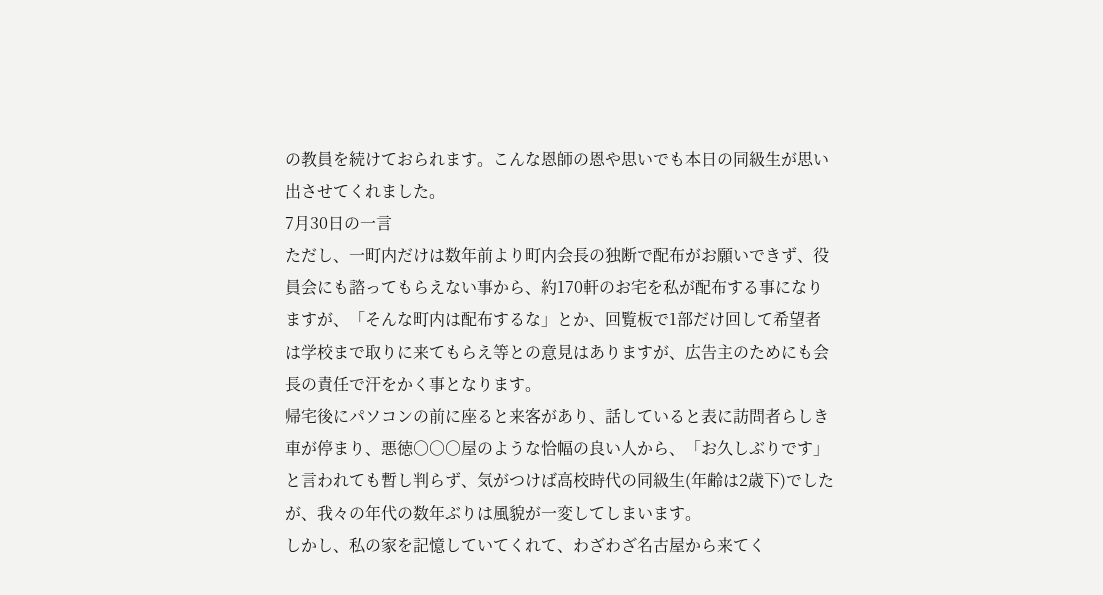の教員を続けておられます。こんな恩師の恩や思いでも本日の同級生が思い出させてくれました。
7月30日の一言
ただし、一町内だけは数年前より町内会長の独断で配布がお願いできず、役員会にも諮ってもらえない事から、約170軒のお宅を私が配布する事になりますが、「そんな町内は配布するな」とか、回覧板で1部だけ回して希望者は学校まで取りに来てもらえ等との意見はありますが、広告主のためにも会長の責任で汗をかく事となります。
帰宅後にパソコンの前に座ると来客があり、話していると表に訪問者らしき車が停まり、悪徳○○○屋のような恰幅の良い人から、「お久しぶりです」と言われても暫し判らず、気がつけば高校時代の同級生(年齢は2歳下)でしたが、我々の年代の数年ぶりは風貌が一変してしまいます。
しかし、私の家を記憶していてくれて、わざわざ名古屋から来てく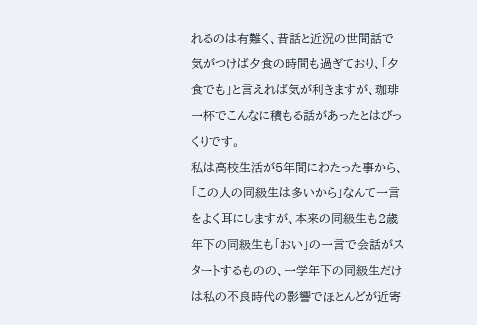れるのは有難く、昔話と近況の世間話で気がつけば夕食の時間も過ぎており、「夕食でも」と言えれば気が利きますが、珈琲一杯でこんなに積もる話があったとはびっくりです。
私は高校生活が5年間にわたった事から、「この人の同級生は多いから」なんて一言をよく耳にしますが、本来の同級生も2歳年下の同級生も「おい」の一言で会話がスタートするものの、一学年下の同級生だけは私の不良時代の影響でほとんどが近寄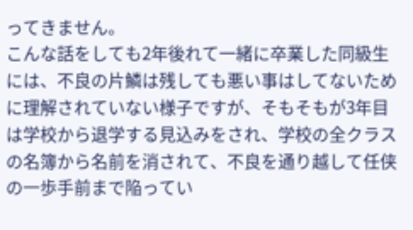ってきません。
こんな話をしても2年後れて一緒に卒業した同級生には、不良の片鱗は残しても悪い事はしてないために理解されていない様子ですが、そもそもが3年目は学校から退学する見込みをされ、学校の全クラスの名簿から名前を消されて、不良を通り越して任侠の一歩手前まで陥ってい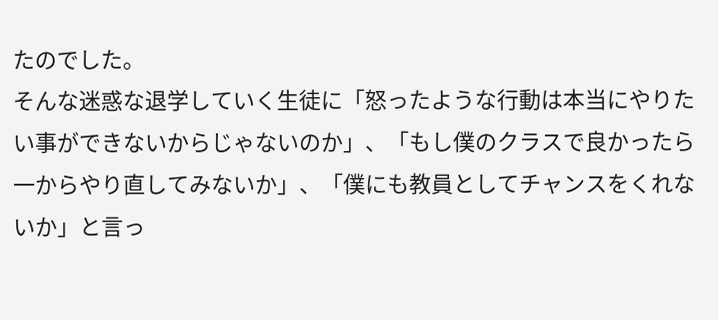たのでした。
そんな迷惑な退学していく生徒に「怒ったような行動は本当にやりたい事ができないからじゃないのか」、「もし僕のクラスで良かったら一からやり直してみないか」、「僕にも教員としてチャンスをくれないか」と言っ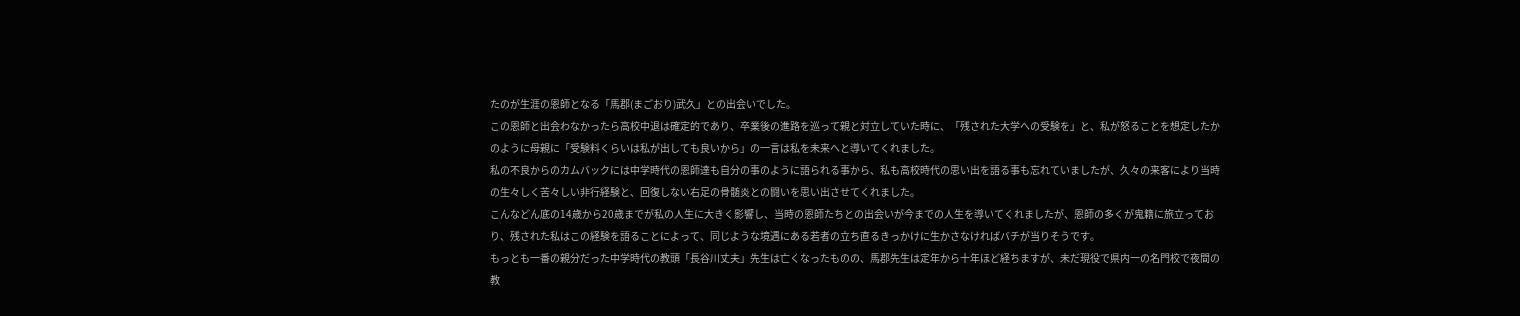たのが生涯の恩師となる「馬郡(まごおり)武久」との出会いでした。
この恩師と出会わなかったら高校中退は確定的であり、卒業後の進路を巡って親と対立していた時に、「残された大学への受験を」と、私が怒ることを想定したかのように母親に「受験料くらいは私が出しても良いから」の一言は私を未来へと導いてくれました。
私の不良からのカムバックには中学時代の恩師達も自分の事のように語られる事から、私も高校時代の思い出を語る事も忘れていましたが、久々の来客により当時の生々しく苦々しい非行経験と、回復しない右足の骨髄炎との闘いを思い出させてくれました。
こんなどん底の14歳から20歳までが私の人生に大きく影響し、当時の恩師たちとの出会いが今までの人生を導いてくれましたが、恩師の多くが鬼籍に旅立っており、残された私はこの経験を語ることによって、同じような境遇にある若者の立ち直るきっかけに生かさなければバチが当りそうです。
もっとも一番の親分だった中学時代の教頭「長谷川丈夫」先生は亡くなったものの、馬郡先生は定年から十年ほど経ちますが、未だ現役で県内一の名門校で夜間の教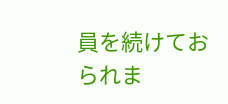員を続けておられま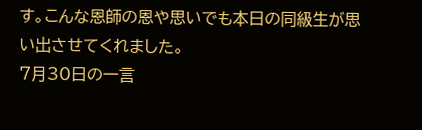す。こんな恩師の恩や思いでも本日の同級生が思い出させてくれました。
7月30日の一言